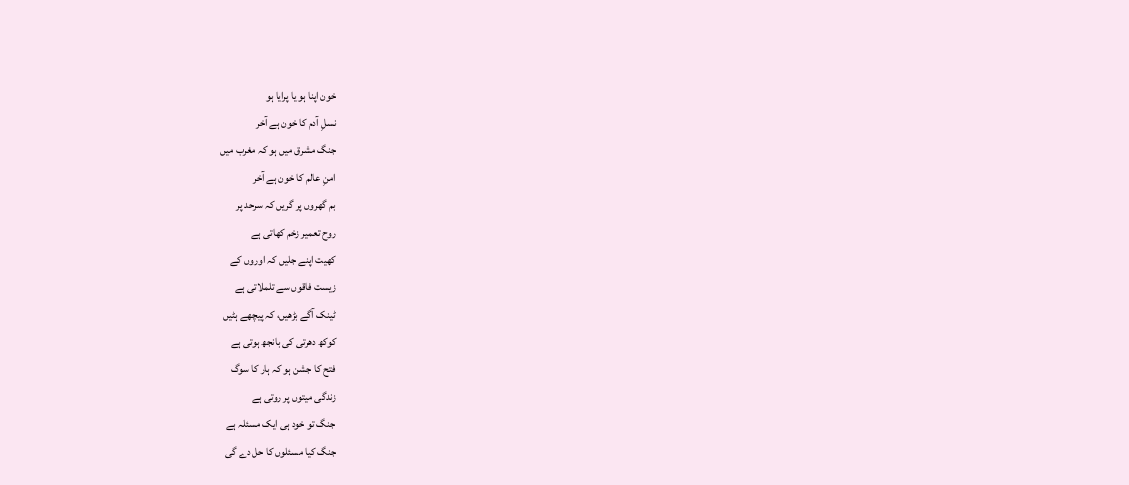خون اپنا ہو يا پرايا ہو
نسلِ آدم کا خون ہے آخر
جنگ مشرق ميں ہو کہ مغرب ميں
امنِ عالم کا خون ہے آخر
بم گھروں پر گريں کہ سرحد پر
روح تعمير زخم کھاتی ہے
کھيت اپنے جليں کہ اوروں کے
زيست فاقوں سے تلملاتی ہے
ٹينک آگے بڑھيں، کہ پيچھے ہٹيں
کوکھ دھرتی کی بانجھ ہوتی ہے
فتح کا جشن ہو کہ ہار کا سوگ
زندگی ميتوں پر روتی ہے
جنگ تو خود ہی ايک مسئلہ ہے
جنگ کيا مسئلوں کا حل دے گی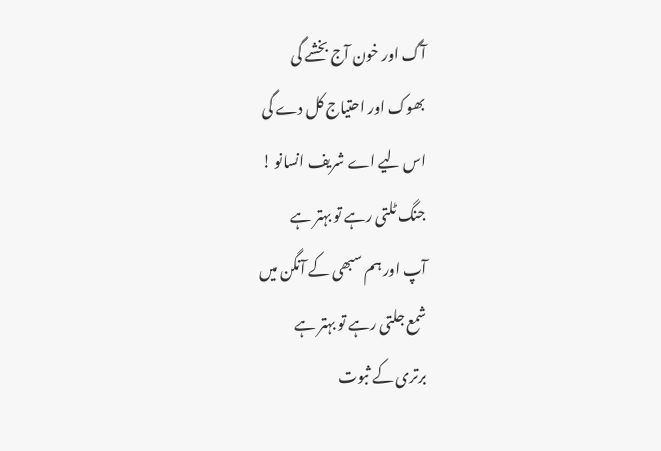آگ اور خون آج بخشے گی
بھوک اور احتياج کل دے گی
اس ليے اے شريف انسانو !
جنگ ٹلتی رہے تو بہتر ہے
آپ اور ہم سبھی کے آنگن ميں
شمع جلتی رہے تو بہتر ہے
برتری کے ثبوت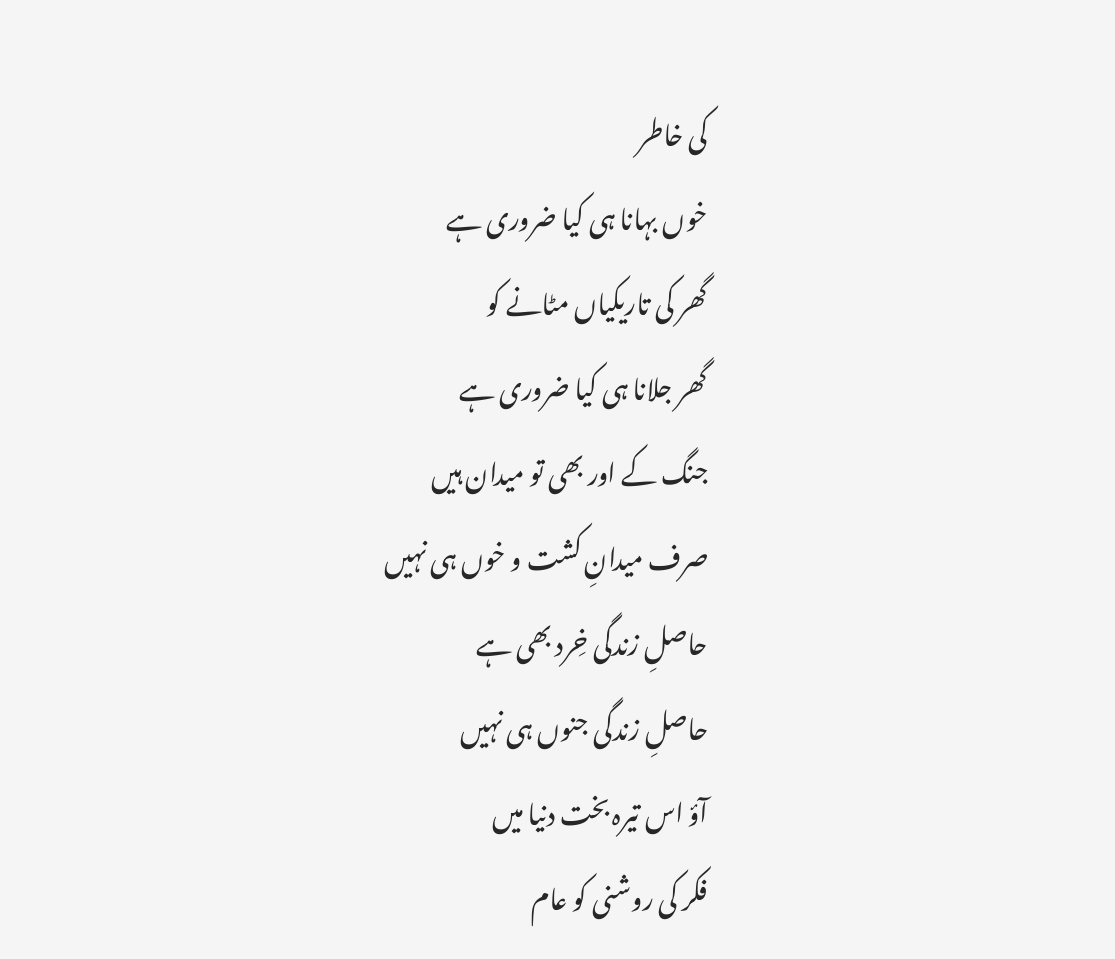کی خاطر
خوں بہانا ہی کيا ضروری ہے
گھر کی تاريکياں مٹانے کو
گھر جلانا ہی کيا ضروری ہے
جنگ کے اور بھی تو ميدان ہيں
صرف ميدانِ کشت و خوں ہی نہيں
حاصلِ زندگی خِرد بھی ہے
حاصلِ زندگی جنوں ہی نہيں
آؤ اس تيرہ بخت دنيا ميں
فکر کی روشنی کو عام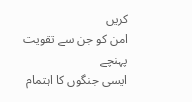کريں
امن کو جن سے تقويت پہنچے
ايسی جنگوں کا اہتمام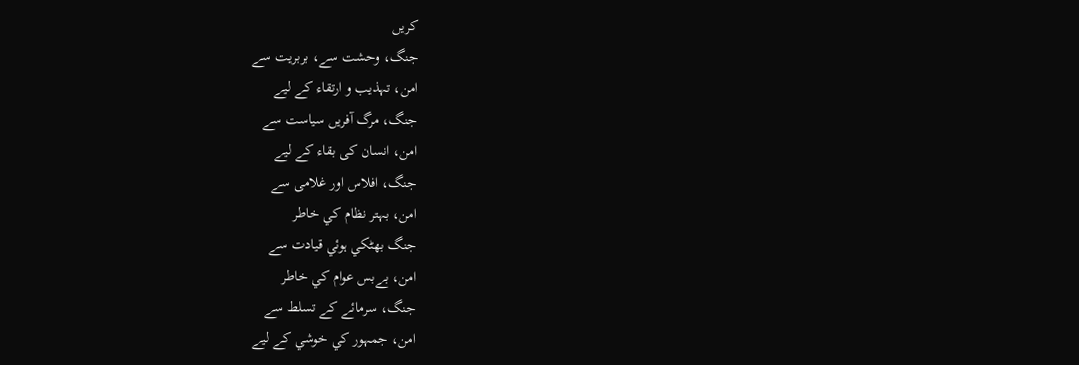کريں
جنگ، وحشت سے، بربريت سے
امن، تہذيب و ارتقاء کے ليے
جنگ، مرگ آفريں سياست سے
امن، انسان کی بقاء کے لیے
جنگ، افلاس اور غلامی سے
امن، بہتر نظام کي خاطر
جنگ بھٹکي ہوئي قيادت سے
امن، بےبس عوام کي خاطر
جنگ، سرمائے کے تسلط سے
امن، جمہور کي خوشي کے ليے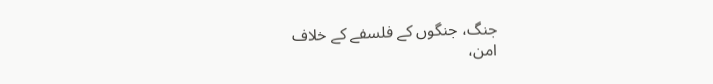جنگ، جنگوں کے فلسفے کے خلاف
امن،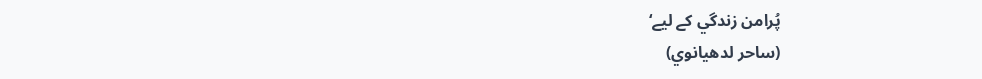پُرامن زندگي کے ليے‘
(ساحر لدھيانوي)